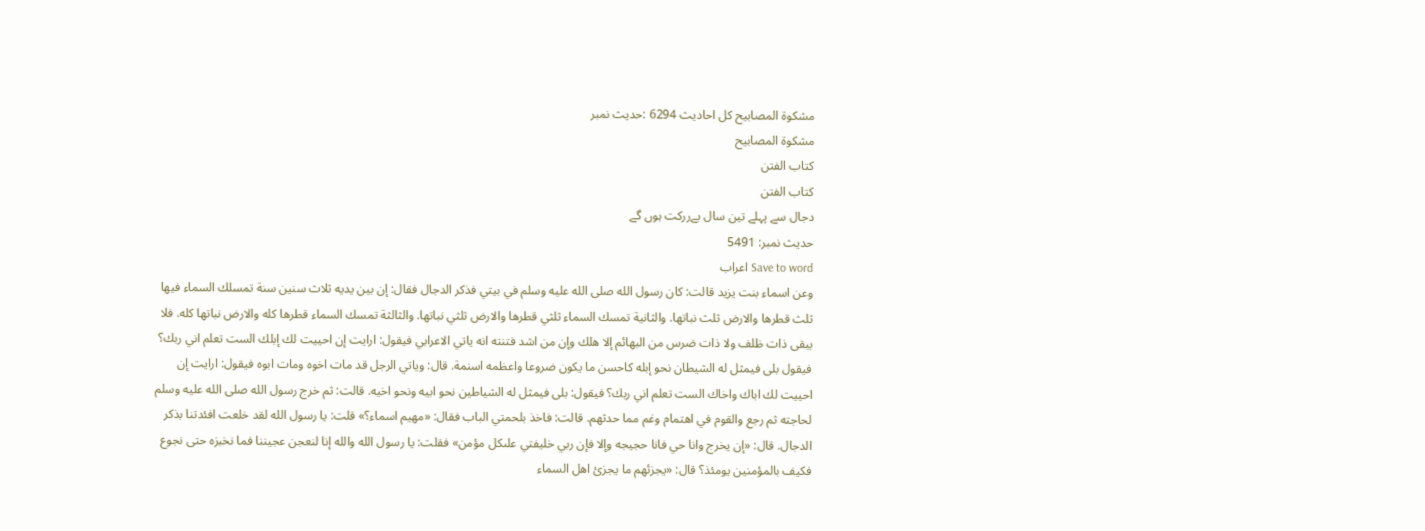مشكوة المصابيح کل احادیث 6294 :حدیث نمبر
مشكوة المصابيح
كتاب الفتن
كتاب الفتن
دجال سے پہلے تین سال بےررکت ہوں گے
حدیث نمبر: 5491
Save to word اعراب
وعن اسماء بنت يزيد قالت: كان رسول الله صلى الله عليه وسلم في بيتي فذكر الدجال فقال: إن بين يديه ثلاث سنين سنة تمسلك السماء فيها ثلث قطرها والارض ثلث نباتها. والثانية تمسك السماء ثلثي قطرها والارض ثلثي نباتها. والثالثة تمسك السماء قطرها كله والارض نباتها كله. فلا يبقى ذات ظلف ولا ذات ضرس من البهائم إلا هلك وإن من اشد فتنته انه ياتي الاعرابي فيقول: ارايت إن احييت لك إبلك الست تعلم اني ربك؟ فيقول بلى فيمثل له الشيطان نحو إبله كاحسن ما يكون ضروعا واعظمه اسنمة. قال: وياتي الرجل قد مات اخوه ومات ابوه فيقول: ارايت إن احييت لك اباك واخاك الست تعلم اني ربك؟ فيقول: بلى فيمثل له الشياطين نحو ابيه ونحو اخيه. قالت: ثم خرج رسول الله صلى الله عليه وسلم لحاجته ثم رجع والقوم في اهتمام وغم مما حدثهم. قالت: فاخذ بلحمتي الباب فقال: «مهيم اسماء؟» قلت: يا رسول الله لقد خلعت افئدتنا بذكر الدجال. قال: «إن يخرج وانا حي فانا حجيجه وإلا فإن ربي خليفتي علىكل مؤمن» فقلت: يا رسول الله والله إنا لنعجن عجيننا فما نخبزه حتى نجوع فكيف بالمؤمنين يومئذ؟ قال: «يجزئهم ما يجزئ اهل السماء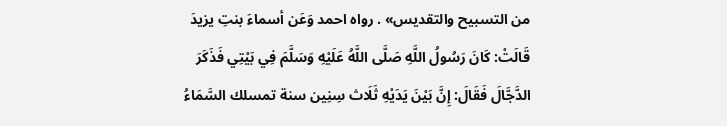من التسبيح والتقديس» . رواه احمد وَعَن أسماءَ بنتِ يزيدَ قَالَتْ: كَانَ رَسُولُ اللَّهِ صَلَّى اللَّهُ عَلَيْهِ وَسَلَّمَ فِي بَيْتِي فَذَكَرَ الدَّجَّالَ فَقَالَ: إِنَّ بَيْنَ يَدَيْهِ ثَلَاث سِنِين سنة تمسلك السَّمَاءُ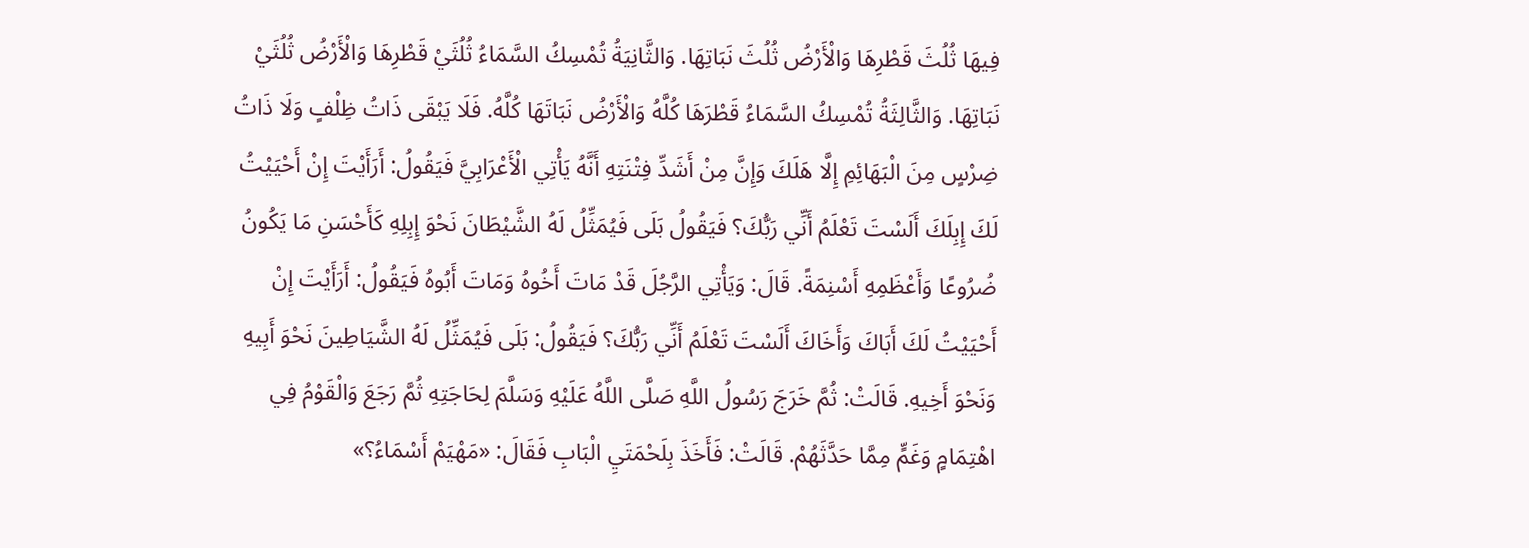فِيهَا ثُلُثَ قَطْرِهَا وَالْأَرْضُ ثُلُثَ نَبَاتِهَا. وَالثَّانِيَةُ تُمْسِكُ السَّمَاءُ ثُلُثَيْ قَطْرِهَا وَالْأَرْضُ ثُلُثَيْ نَبَاتِهَا. وَالثَّالِثَةُ تُمْسِكُ السَّمَاءُ قَطْرَهَا كُلَّهُ وَالْأَرْضُ نَبَاتَهَا كُلَّهُ. فَلَا يَبْقَى ذَاتُ ظِلْفٍ وَلَا ذَاتُ ضِرْسٍ مِنَ الْبَهَائِمِ إِلَّا هَلَكَ وَإِنَّ مِنْ أَشَدِّ فِتْنَتِهِ أَنَّهُ يَأْتِي الْأَعْرَابِيَّ فَيَقُولُ: أَرَأَيْتَ إِنْ أَحْيَيْتُ لَكَ إِبِلَكَ أَلَسْتَ تَعْلَمُ أَنِّي رَبُّكَ؟ فَيَقُولُ بَلَى فَيُمَثِّلُ لَهُ الشَّيْطَانَ نَحْوَ إِبِلِهِ كَأَحْسَنِ مَا يَكُونُ ضُرُوعًا وَأَعْظَمِهِ أَسْنِمَةً. قَالَ: وَيَأْتِي الرَّجُلَ قَدْ مَاتَ أَخُوهُ وَمَاتَ أَبُوهُ فَيَقُولُ: أَرَأَيْتَ إِنْ أَحْيَيْتُ لَكَ أَبَاكَ وَأَخَاكَ أَلَسْتَ تَعْلَمُ أَنِّي رَبُّكَ؟ فَيَقُولُ: بَلَى فَيُمَثِّلُ لَهُ الشَّيَاطِينَ نَحْوَ أَبِيهِ وَنَحْوَ أَخِيهِ. قَالَتْ: ثُمَّ خَرَجَ رَسُولُ اللَّهِ صَلَّى اللَّهُ عَلَيْهِ وَسَلَّمَ لِحَاجَتِهِ ثُمَّ رَجَعَ وَالْقَوْمُ فِي اهْتِمَامٍ وَغَمٍّ مِمَّا حَدَّثَهُمْ. قَالَتْ: فَأَخَذَ بِلَحْمَتَيِ الْبَابِ فَقَالَ: «مَهْيَمْ أَسْمَاءُ؟»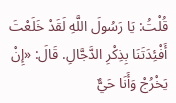قُلْتُ: يَا رَسُولَ اللَّهِ لَقَدْ خَلَعْتَ أَفْئِدَتَنَا بِذِكْرِ الدَّجَّالِ. قَالَ: «إِنْ يَخْرُجْ وَأَنَا حَيٌّ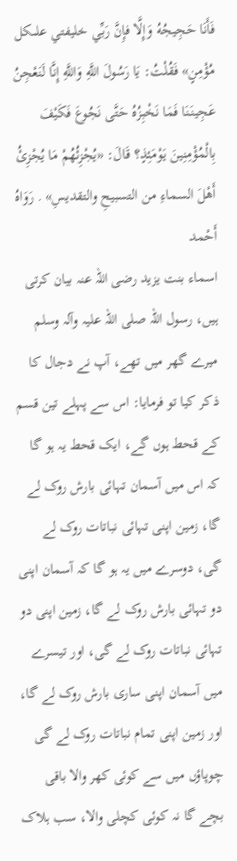فَأَنَا حَجِيجُهُ وَإِلَّا فإِنَّ رَبِّي خليفتي علىكل مُؤْمِنٍ» فَقُلْتُ: يَا رَسُولَ اللَّهِ وَاللَّهِ إِنَّا لَنَعْجِنُ عَجِينَنَا فَمَا نَخْبِزُهُ حَتَّى نَجُوعَ فَكَيْفَ بِالْمُؤْمِنِينَ يَوْمَئِذٍ؟ قَالَ: «يُجْزِئُهُمْ مَا يُجْزِئُ أَهْلَ السماءِ من التسبيحِ والتقديسِ» . رَوَاهُ أَحْمد
اسماء بنت یزید رضی اللہ عنہ بیان کرتی ہیں، رسول اللہ صلی ‌اللہ ‌علیہ ‌وآلہ ‌وسلم میرے گھر میں تھے، آپ نے دجال کا ذکر کیا تو فرمایا: اس سے پہلے تین قسم کے قحط ہوں گے، ایک قحط یہ ہو گا کہ اس میں آسمان تہائی بارش روک لے گا، زمین اپنی تہائی نباتات روک لے گی، دوسرے میں یہ ہو گا کہ آسمان اپنی دو تہائی بارش روک لے گا، زمین اپنی دو تہائی نباتات روک لے گی، اور تیسرے میں آسمان اپنی ساری بارش روک لے گا، اور زمین اپنی تمام نباتات روک لے گی چوپاؤں میں سے کوئی کھر والا باقی بچے گا نہ کوئی کچلی والا، سب ہلاک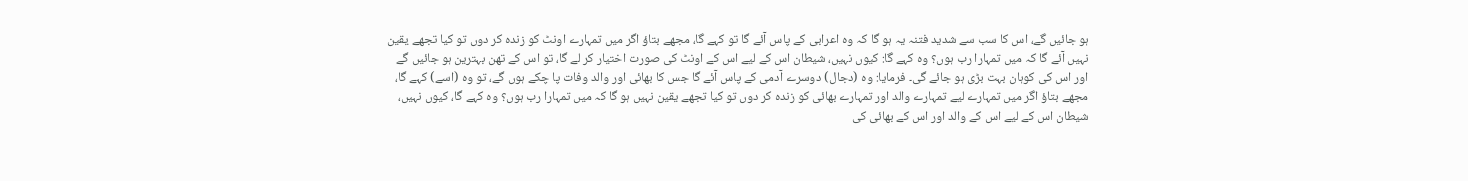ہو جائیں گے، اس کا سب سے شدید فتنہ یہ ہو گا کہ وہ اعرابی کے پاس آئے گا تو کہے گا، مجھے بتاؤ اگر میں تمہارے اونٹ کو زندہ کر دوں تو کیا تجھے یقین نہیں آئے گا کہ میں تمہارا رب ہوں؟ وہ کہے گا: کیوں نہیں، شیطان اس کے لیے اس کے اونٹ کی صورت اختیار کر لے گا، تو اس کے تھن بہترین ہو جائیں گے اور اس کی کوہان بہت بڑی ہو جائے گی۔ فرمایا: وہ (دجال) دوسرے آدمی کے پاس آئے گا جس کا بھائی اور والد وفات پا چکے ہوں گے، تو وہ (اسے) کہے گا، مجھے بتاؤ اگر میں تمہارے لیے تمہارے والد اور تمہارے بھائی کو زندہ کر دوں تو کیا تجھے یقین نہیں ہو گا کہ میں تمہارا رب ہوں؟ وہ کہے گا، کیوں نہیں، شیطان اس کے لیے اس کے والد اور اس کے بھائی کی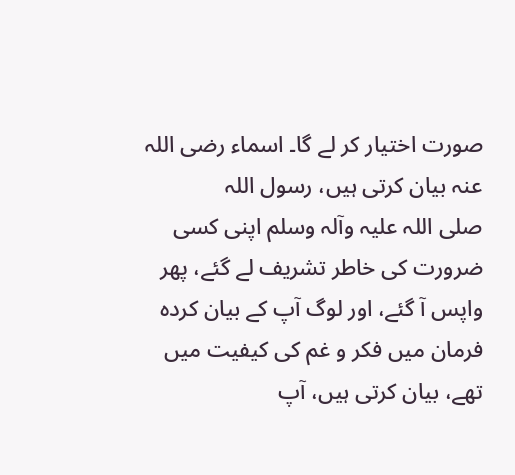صورت اختیار کر لے گا۔ اسماء رضی اللہ عنہ بیان کرتی ہیں، رسول اللہ صلی ‌اللہ ‌علیہ ‌وآلہ ‌وسلم اپنی کسی ضرورت کی خاطر تشریف لے گئے، پھر واپس آ گئے، اور لوگ آپ کے بیان کردہ فرمان میں فکر و غم کی کیفیت میں تھے، بیان کرتی ہیں، آپ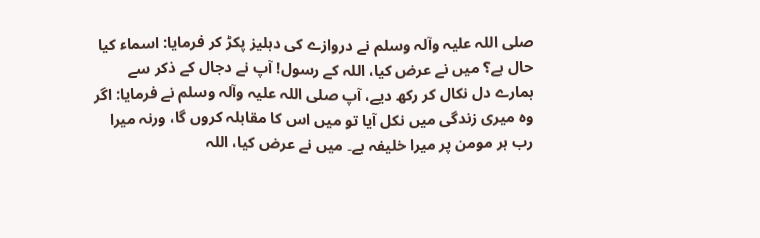صلی ‌اللہ ‌علیہ ‌وآلہ ‌وسلم نے دروازے کی دہلیز پکڑ کر فرمایا: اسماء کیا حال ہے؟ میں نے عرض کیا، اللہ کے رسول! آپ نے دجال کے ذکر سے ہمارے دل نکال کر رکھ دیے، آپ صلی ‌اللہ ‌علیہ ‌وآلہ ‌وسلم نے فرمایا: اگر وہ میری زندگی میں نکل آیا تو میں اس کا مقابلہ کروں گا، ورنہ میرا رب ہر مومن پر میرا خلیفہ ہے۔ میں نے عرض کیا، اللہ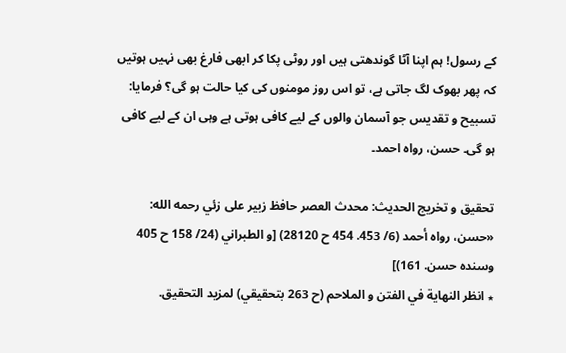کے رسول! ہم اپنا آٹا گوندھتی ہیں اور روٹی پکا کر ابھی فارغ بھی نہیں ہوتیں کہ پھر بھوک لگ جاتی ہے، تو اس روز مومنوں کی کیا حالت ہو گی؟ فرمایا: تسبیح و تقدیس جو آسمان والوں کے لیے کافی ہوتی ہے وہی ان کے لیے کافی ہو گی۔ حسن، رواہ احمد۔

تحقيق و تخريج الحدیث: محدث العصر حافظ زبير على زئي رحمه الله:
«حسن، رواه أحمد (6/ 453. 454 ح 28120) [و الطبراني (24/ 158 ح 405 وسنده حسن. 161)]
٭ انظر النھاية في الفتن و الملاحم (ح 263 بتحقيقي) لمزيد التحقيق.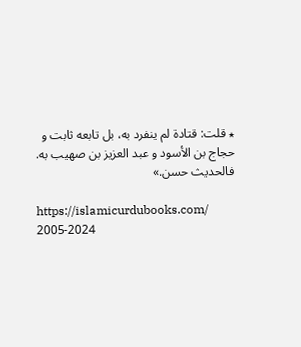٭ قلت: قتادة لم ينفرد به، بل تابعه ثابت و حجاج بن الأسود و عبد العزيز بن صھيب به. فالحديث حسن.»

https://islamicurdubooks.com/ 2005-2024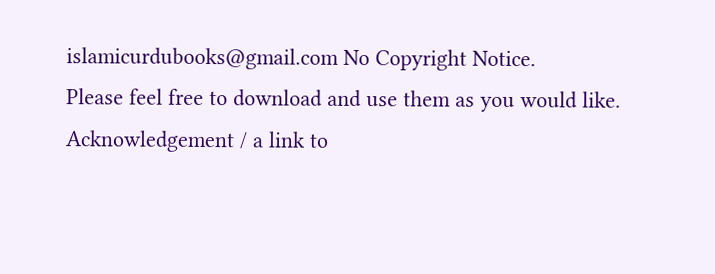islamicurdubooks@gmail.com No Copyright Notice.
Please feel free to download and use them as you would like.
Acknowledgement / a link to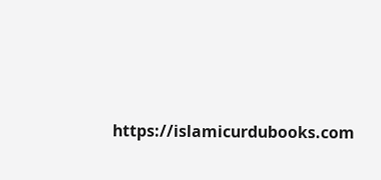https://islamicurdubooks.com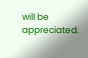will be appreciated.